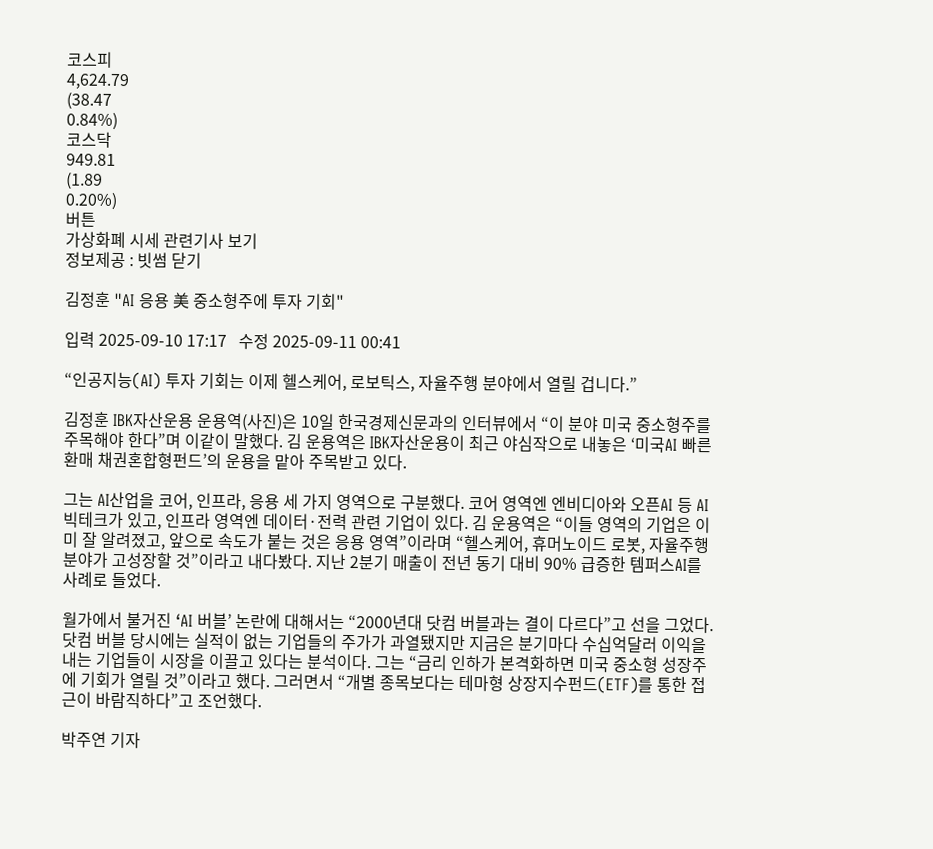코스피
4,624.79
(38.47
0.84%)
코스닥
949.81
(1.89
0.20%)
버튼
가상화폐 시세 관련기사 보기
정보제공 : 빗썸 닫기

김정훈 "AI 응용 美 중소형주에 투자 기회"

입력 2025-09-10 17:17   수정 2025-09-11 00:41

“인공지능(AI) 투자 기회는 이제 헬스케어, 로보틱스, 자율주행 분야에서 열릴 겁니다.”

김정훈 IBK자산운용 운용역(사진)은 10일 한국경제신문과의 인터뷰에서 “이 분야 미국 중소형주를 주목해야 한다”며 이같이 말했다. 김 운용역은 IBK자산운용이 최근 야심작으로 내놓은 ‘미국AI 빠른환매 채권혼합형펀드’의 운용을 맡아 주목받고 있다.

그는 AI산업을 코어, 인프라, 응용 세 가지 영역으로 구분했다. 코어 영역엔 엔비디아와 오픈AI 등 AI 빅테크가 있고, 인프라 영역엔 데이터·전력 관련 기업이 있다. 김 운용역은 “이들 영역의 기업은 이미 잘 알려졌고, 앞으로 속도가 붙는 것은 응용 영역”이라며 “헬스케어, 휴머노이드 로봇, 자율주행 분야가 고성장할 것”이라고 내다봤다. 지난 2분기 매출이 전년 동기 대비 90% 급증한 템퍼스AI를 사례로 들었다.

월가에서 불거진 ‘AI 버블’ 논란에 대해서는 “2000년대 닷컴 버블과는 결이 다르다”고 선을 그었다. 닷컴 버블 당시에는 실적이 없는 기업들의 주가가 과열됐지만 지금은 분기마다 수십억달러 이익을 내는 기업들이 시장을 이끌고 있다는 분석이다. 그는 “금리 인하가 본격화하면 미국 중소형 성장주에 기회가 열릴 것”이라고 했다. 그러면서 “개별 종목보다는 테마형 상장지수펀드(ETF)를 통한 접근이 바람직하다”고 조언했다.

박주연 기자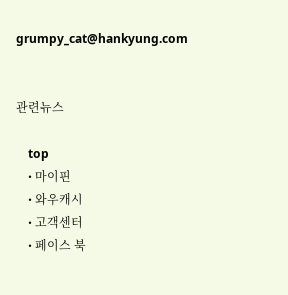grumpy_cat@hankyung.com


관련뉴스

    top
    • 마이핀
    • 와우캐시
    • 고객센터
    • 페이스 북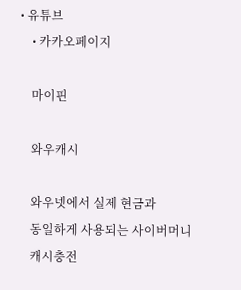• 유튜브
    • 카카오페이지

    마이핀

    와우캐시

    와우넷에서 실제 현금과
    동일하게 사용되는 사이버머니
    캐시충전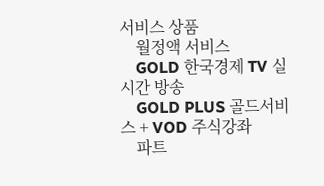서비스 상품
    월정액 서비스
    GOLD 한국경제 TV 실시간 방송
    GOLD PLUS 골드서비스 + VOD 주식강좌
    파트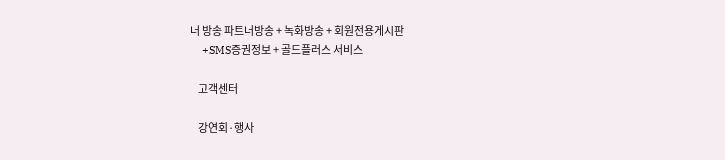너 방송 파트너방송 + 녹화방송 + 회원전용게시판
    +SMS증권정보 + 골드플러스 서비스

    고객센터

    강연회·행사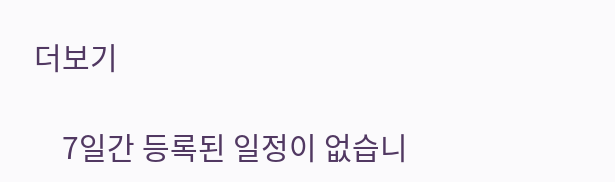더보기

    7일간 등록된 일정이 없습니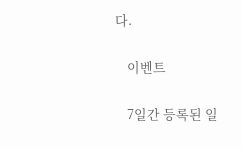다.

    이벤트

    7일간 등록된 일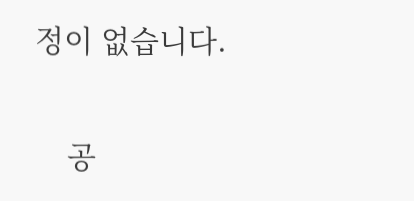정이 없습니다.

    공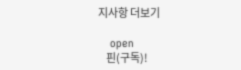지사항 더보기

    open
    핀(구독)!